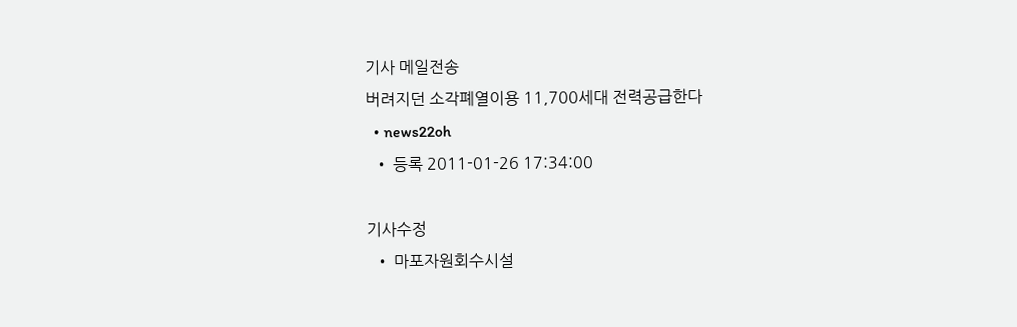기사 메일전송
버려지던 소각폐열이용 11,700세대 전력공급한다
  • news22oh
  • 등록 2011-01-26 17:34:00

기사수정
  • 마포자원회수시설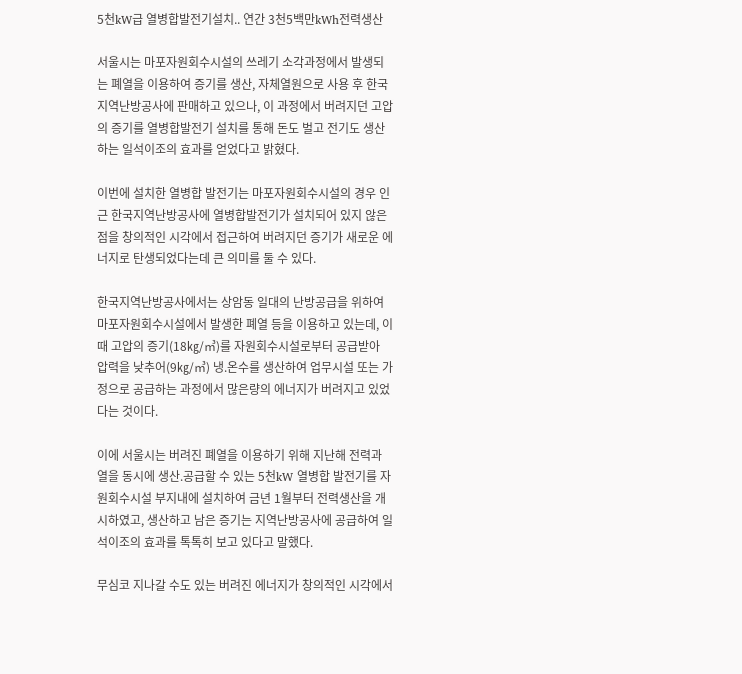5천kW급 열병합발전기설치.. 연간 3천5백만kWh전력생산

서울시는 마포자원회수시설의 쓰레기 소각과정에서 발생되는 폐열을 이용하여 증기를 생산, 자체열원으로 사용 후 한국지역난방공사에 판매하고 있으나, 이 과정에서 버려지던 고압의 증기를 열병합발전기 설치를 통해 돈도 벌고 전기도 생산하는 일석이조의 효과를 얻었다고 밝혔다.

이번에 설치한 열병합 발전기는 마포자원회수시설의 경우 인근 한국지역난방공사에 열병합발전기가 설치되어 있지 않은 점을 창의적인 시각에서 접근하여 버려지던 증기가 새로운 에너지로 탄생되었다는데 큰 의미를 둘 수 있다.

한국지역난방공사에서는 상암동 일대의 난방공급을 위하여 마포자원회수시설에서 발생한 폐열 등을 이용하고 있는데, 이 때 고압의 증기(18㎏/㎥)를 자원회수시설로부터 공급받아 압력을 낮추어(9㎏/㎥) 냉.온수를 생산하여 업무시설 또는 가정으로 공급하는 과정에서 많은량의 에너지가 버려지고 있었다는 것이다.

이에 서울시는 버려진 폐열을 이용하기 위해 지난해 전력과 열을 동시에 생산.공급할 수 있는 5천kW 열병합 발전기를 자원회수시설 부지내에 설치하여 금년 1월부터 전력생산을 개시하였고, 생산하고 남은 증기는 지역난방공사에 공급하여 일석이조의 효과를 톡톡히 보고 있다고 말했다.

무심코 지나갈 수도 있는 버려진 에너지가 창의적인 시각에서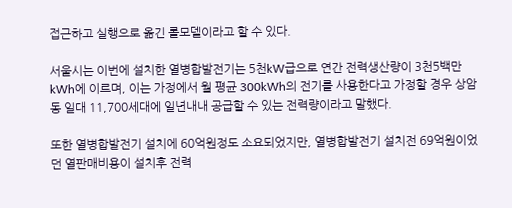접근하고 실행으로 옮긴 롤모델이라고 할 수 있다.

서울시는 이번에 설치한 열병합발전기는 5천kW급으로 연간 전력생산량이 3천5백만kWh에 이르며, 이는 가정에서 월 평균 300kWh의 전기를 사용한다고 가정할 경우 상암동 일대 11,700세대에 일년내내 공급할 수 있는 전력량이라고 말했다.

또한 열병합발전기 설치에 60억원정도 소요되었지만, 열병합발전기 설치전 69억원이었던 열판매비용이 설치후 전력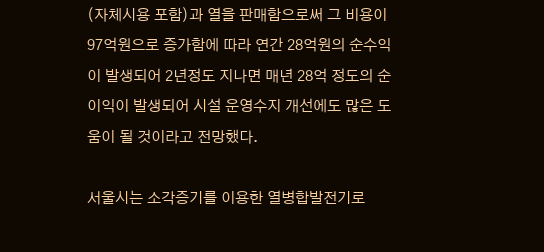(자체시용 포함)과 열을 판매함으로써 그 비용이 97억원으로 증가함에 따라 연간 28억원의 순수익이 발생되어 2년정도 지나면 매년 28억 정도의 순이익이 발생되어 시설 운영수지 개선에도 많은 도움이 될 것이라고 전망했다.

서울시는 소각증기를 이용한 열병합발전기로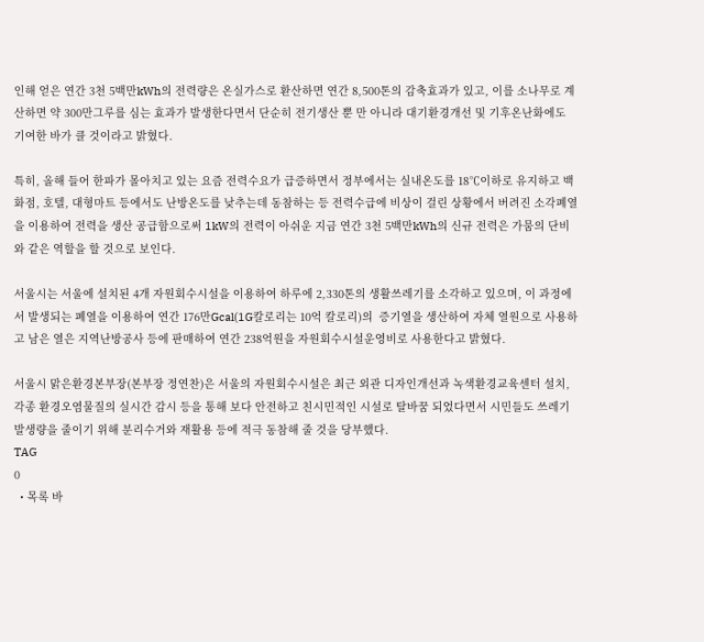인해 얻은 연간 3천 5백만kWh의 전력량은 온실가스로 환산하면 연간 8,500톤의 감축효과가 있고, 이를 소나무로 계산하면 약 300만그루를 심는 효과가 발생한다면서 단순히 전기생산 뿐 만 아니라 대기환경개선 및 기후온난화에도 기여한 바가 클 것이라고 밝혔다.

특히, 올해 들어 한파가 몰아치고 있는 요즘 전력수요가 급증하면서 정부에서는 실내온도를 18℃이하로 유지하고 백화점, 호텔, 대형마트 등에서도 난방온도를 낮추는데 동참하는 등 전력수급에 비상이 걸린 상황에서 버려진 소각폐열을 이용하여 전력을 생산 공급함으로써 1kW의 전력이 아쉬운 지금 연간 3천 5백만kWh의 신규 전력은 가뭄의 단비와 같은 역할을 할 것으로 보인다.

서울시는 서울에 설치된 4개 자원회수시설을 이용하여 하루에 2,330톤의 생활쓰레기를 소각하고 있으며, 이 과정에서 발생되는 폐열을 이용하여 연간 176만Gcal(1G칼로리는 10억 칼로리)의  증기열을 생산하여 자체 열원으로 사용하고 남은 열은 지역난방공사 등에 판매하여 연간 238억원을 자원회수시설운영비로 사용한다고 밝혔다.

서울시 맑은환경본부장(본부장 정연찬)은 서울의 자원회수시설은 최근 외관 디자인개선과 녹색환경교육센터 설치, 각종 환경오염물질의 실시간 감시 등을 통해 보다 안전하고 친시민적인 시설로 탈바꿈 되었다면서 시민들도 쓰레기발생량을 줄이기 위해 분리수거와 재활용 등에 적극 동참해 줄 것을 당부했다.
TAG
0
  • 목록 바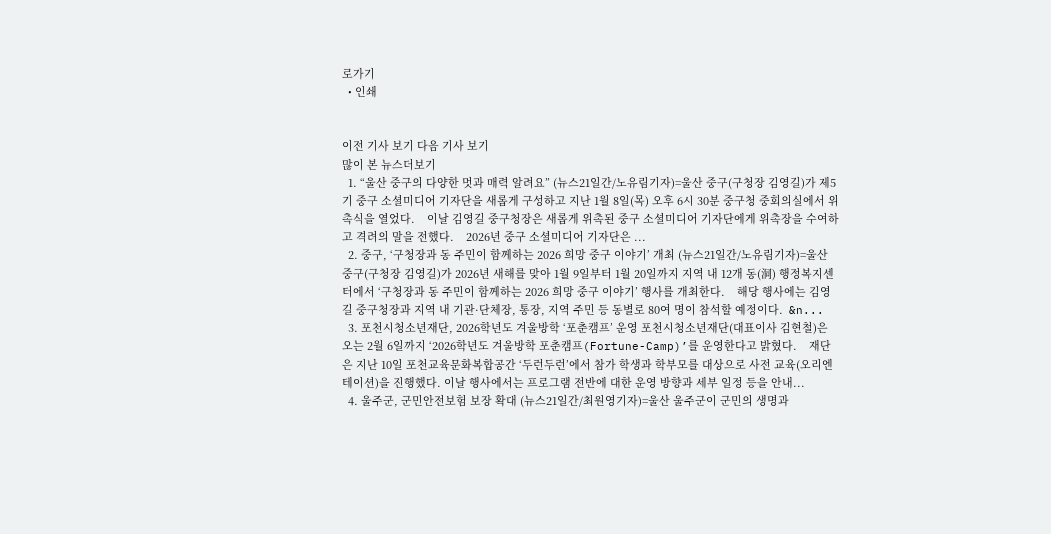로가기
  • 인쇄


이전 기사 보기 다음 기사 보기
많이 본 뉴스더보기
  1. “울산 중구의 다양한 멋과 매력 알려요” (뉴스21일간/노유림기자)=울산 중구(구청장 김영길)가 제5기 중구 소셜미디어 기자단을 새롭게 구성하고 지난 1월 8일(목) 오후 6시 30분 중구청 중회의실에서 위촉식을 열었다.    이날 김영길 중구청장은 새롭게 위촉된 중구 소셜미디어 기자단에게 위촉장을 수여하고 격려의 말을 전했다.    2026년 중구 소셜미디어 기자단은 ...
  2. 중구, ‘구청장과 동 주민이 함께하는 2026 희망 중구 이야기’ 개최 (뉴스21일간/노유림기자)=울산 중구(구청장 김영길)가 2026년 새해를 맞아 1월 9일부터 1월 20일까지 지역 내 12개 동(洞) 행정복지센터에서 ‘구청장과 동 주민이 함께하는 2026 희망 중구 이야기’ 행사를 개최한다.    해당 행사에는 김영길 중구청장과 지역 내 기관·단체장, 통장, 지역 주민 등 동별로 80여 명이 참석할 예정이다.  &n...
  3. 포천시청소년재단, 2026학년도 겨울방학 ‘포춘캠프’ 운영 포천시청소년재단(대표이사 김현철)은 오는 2월 6일까지 ‘2026학년도 겨울방학 포춘캠프(Fortune-Camp)’를 운영한다고 밝혔다.    재단은 지난 10일 포천교육문화복합공간 ‘두런두런’에서 참가 학생과 학부모를 대상으로 사전 교육(오리엔테이션)을 진행했다. 이날 행사에서는 프로그램 전반에 대한 운영 방향과 세부 일정 등을 안내...
  4. 울주군, 군민안전보험 보장 확대 (뉴스21일간/최원영기자)=울산 울주군이 군민의 생명과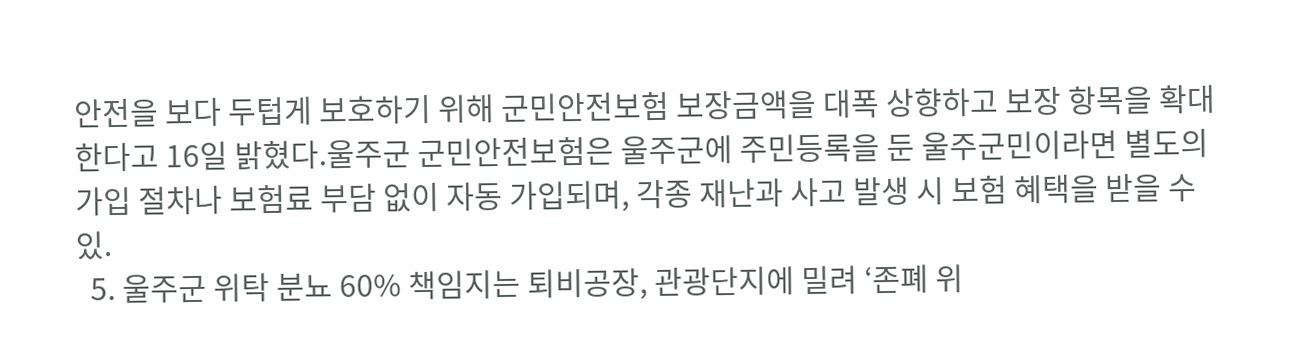안전을 보다 두텁게 보호하기 위해 군민안전보험 보장금액을 대폭 상향하고 보장 항목을 확대한다고 16일 밝혔다.울주군 군민안전보험은 울주군에 주민등록을 둔 울주군민이라면 별도의 가입 절차나 보험료 부담 없이 자동 가입되며, 각종 재난과 사고 발생 시 보험 혜택을 받을 수 있.
  5. 울주군 위탁 분뇨 60% 책임지는 퇴비공장, 관광단지에 밀려 ‘존폐 위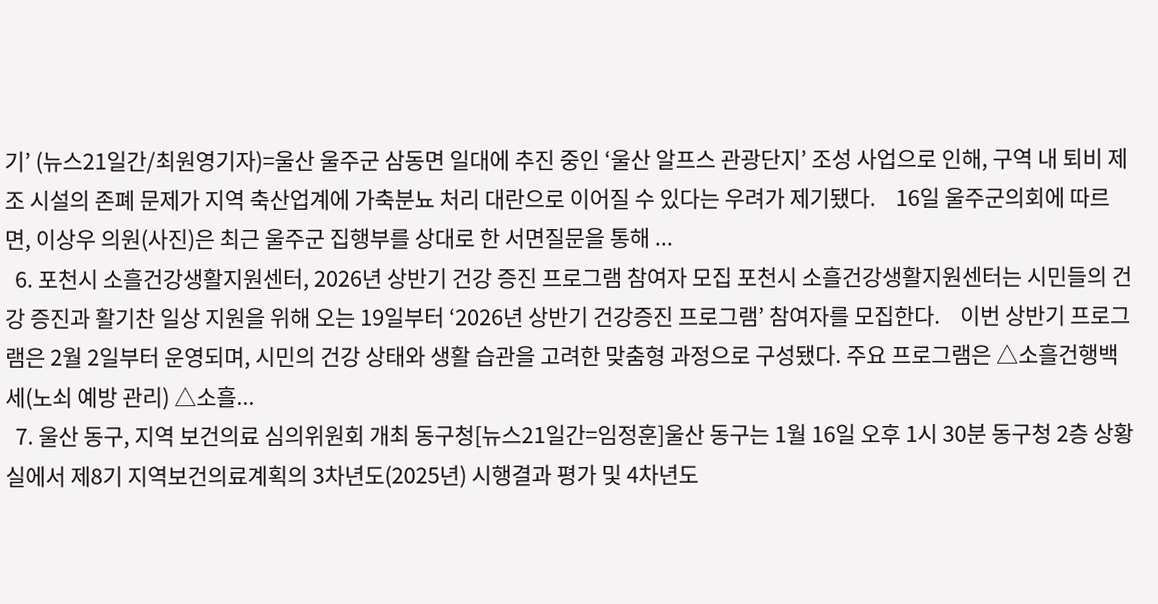기’ (뉴스21일간/최원영기자)=울산 울주군 삼동면 일대에 추진 중인 ‘울산 알프스 관광단지’ 조성 사업으로 인해, 구역 내 퇴비 제조 시설의 존폐 문제가 지역 축산업계에 가축분뇨 처리 대란으로 이어질 수 있다는 우려가 제기됐다.    16일 울주군의회에 따르면, 이상우 의원(사진)은 최근 울주군 집행부를 상대로 한 서면질문을 통해 ...
  6. 포천시 소흘건강생활지원센터, 2026년 상반기 건강 증진 프로그램 참여자 모집 포천시 소흘건강생활지원센터는 시민들의 건강 증진과 활기찬 일상 지원을 위해 오는 19일부터 ‘2026년 상반기 건강증진 프로그램’ 참여자를 모집한다.    이번 상반기 프로그램은 2월 2일부터 운영되며, 시민의 건강 상태와 생활 습관을 고려한 맞춤형 과정으로 구성됐다. 주요 프로그램은 △소흘건행백세(노쇠 예방 관리) △소흘...
  7. 울산 동구, 지역 보건의료 심의위원회 개최 동구청[뉴스21일간=임정훈]울산 동구는 1월 16일 오후 1시 30분 동구청 2층 상황실에서 제8기 지역보건의료계획의 3차년도(2025년) 시행결과 평가 및 4차년도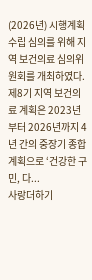(2026년) 시행계획 수립 심의를 위해 지역 보건의료 심의위원회를 개최하였다.    제8기 지역 보건의료 계획은 2023년부터 2026년까지 4년 간의 중장기 종합계획으로 ‘건강한 구민, 다...
사랑더하기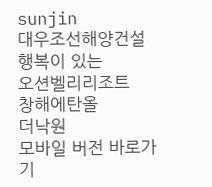sunjin
대우조선해양건설
행복이 있는
오션벨리리조트
창해에탄올
더낙원
모바일 버전 바로가기